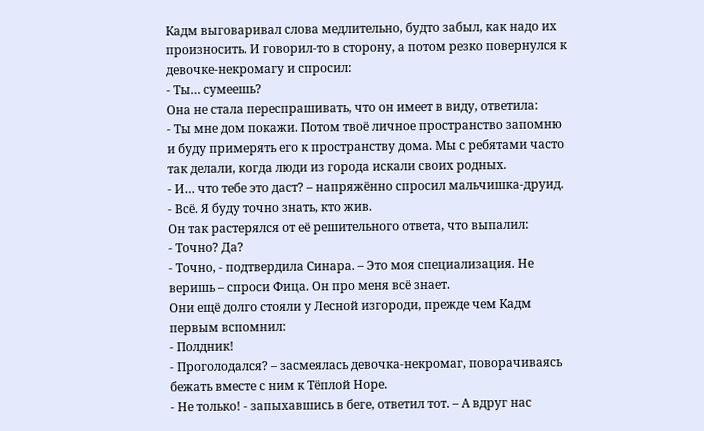Кадм выговаривал слова медлительно, будто забыл, как надо их произносить. И говорил-то в сторону, а потом резко повернулся к девочке-некромагу и спросил:
- Ты… сумеешь?
Она не стала переспрашивать, что он имеет в виду, ответила:
- Ты мне дом покажи. Потом твоё личное пространство запомню и буду примерять его к пространству дома. Мы с ребятами часто так делали, когда люди из города искали своих родных.
- И… что тебе это даст? – напряжённо спросил мальчишка-друид.
- Всё. Я буду точно знать, кто жив.
Он так растерялся от её решительного ответа, что выпалил:
- Точно? Да?
- Точно, - подтвердила Синара. – Это моя специализация. Не веришь – спроси Фица. Он про меня всё знает.
Они ещё долго стояли у Лесной изгороди, прежде чем Кадм первым вспомнил:
- Полдник!
- Проголодался? – засмеялась девочка-некромаг, поворачиваясь бежать вместе с ним к Тёплой Норе.
- Не только! - запыхавшись в беге, ответил тот. – А вдруг нас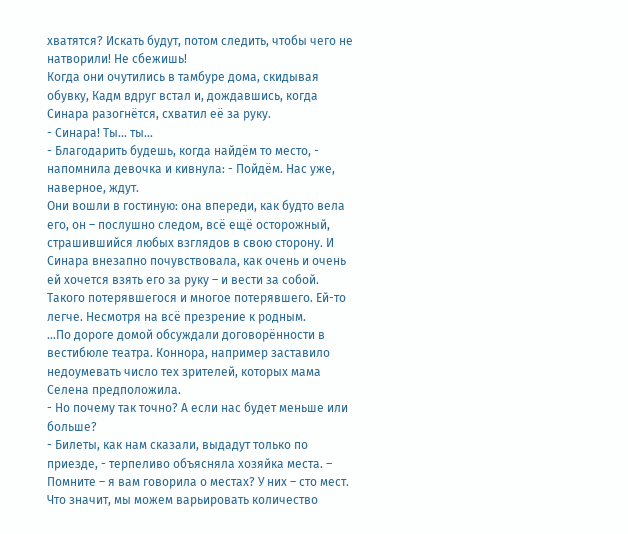хватятся? Искать будут, потом следить, чтобы чего не натворили! Не сбежишь!
Когда они очутились в тамбуре дома, скидывая обувку, Кадм вдруг встал и, дождавшись, когда Синара разогнётся, схватил её за руку.
- Синара! Ты… ты…
- Благодарить будешь, когда найдём то место, - напомнила девочка и кивнула: - Пойдём. Нас уже, наверное, ждут.
Они вошли в гостиную: она впереди, как будто вела его, он – послушно следом, всё ещё осторожный, страшившийся любых взглядов в свою сторону. И Синара внезапно почувствовала, как очень и очень ей хочется взять его за руку – и вести за собой. Такого потерявшегося и многое потерявшего. Ей-то легче. Несмотря на всё презрение к родным.
…По дороге домой обсуждали договорённости в вестибюле театра. Коннора, например заставило недоумевать число тех зрителей, которых мама Селена предположила.
- Но почему так точно? А если нас будет меньше или больше?
- Билеты, как нам сказали, выдадут только по приезде, - терпеливо объясняла хозяйка места. – Помните – я вам говорила о местах? У них – сто мест. Что значит, мы можем варьировать количество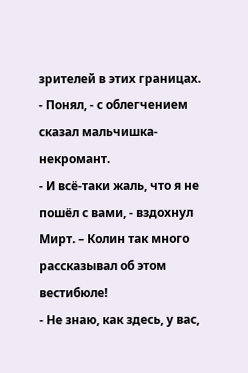зрителей в этих границах.
- Понял, - с облегчением сказал мальчишка-некромант.
- И всё-таки жаль, что я не пошёл с вами, - вздохнул Мирт. – Колин так много рассказывал об этом вестибюле!
- Не знаю, как здесь, у вас,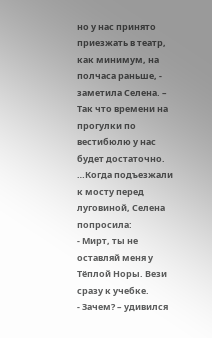но у нас принято приезжать в театр, как минимум, на полчаса раньше, - заметила Селена. – Так что времени на прогулки по вестибюлю у нас будет достаточно.
…Когда подъезжали к мосту перед луговиной, Селена попросила:
- Мирт, ты не оставляй меня у Тёплой Норы. Вези сразу к учебке.
- Зачем? – удивился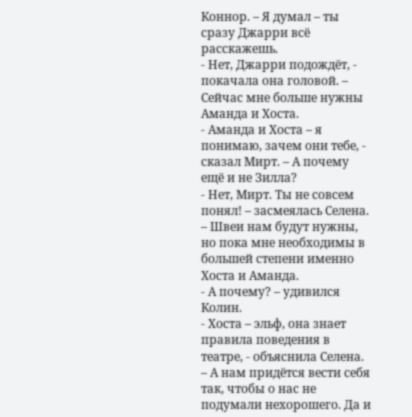Коннор. – Я думал – ты сразу Джарри всё расскажешь.
- Нет, Джарри подождёт, - покачала она головой. – Сейчас мне больше нужны Аманда и Хоста.
- Аманда и Хоста – я понимаю, зачем они тебе, - сказал Мирт. – А почему ещё и не Зилла?
- Нет, Мирт. Ты не совсем понял! – засмеялась Селена. – Швеи нам будут нужны, но пока мне необходимы в большей степени именно Хоста и Аманда.
- А почему? – удивился Колин.
- Хоста – эльф, она знает правила поведения в театре, - объяснила Селена. – А нам придётся вести себя так, чтобы о нас не подумали нехорошего. Да и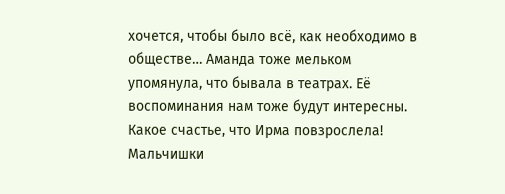хочется, чтобы было всё, как необходимо в обществе… Аманда тоже мельком упомянула, что бывала в театрах. Её воспоминания нам тоже будут интересны. Какое счастье, что Ирма повзрослела!
Мальчишки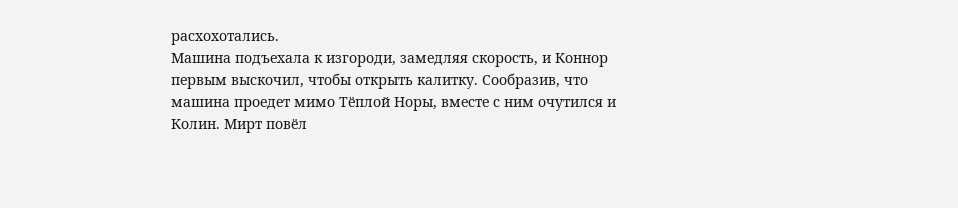расхохотались.
Машина подъехала к изгороди, замедляя скорость, и Коннор первым выскочил, чтобы открыть калитку. Сообразив, что машина проедет мимо Тёплой Норы, вместе с ним очутился и Колин. Мирт повёл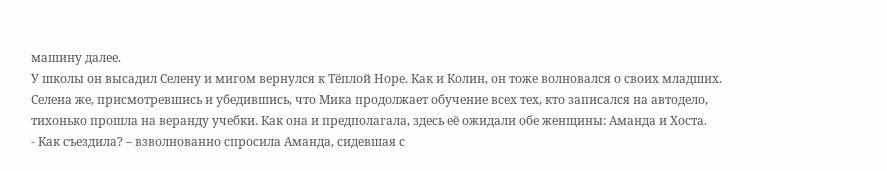машину далее.
У школы он высадил Селену и мигом вернулся к Тёплой Норе. Как и Колин, он тоже волновался о своих младших.
Селена же, присмотревшись и убедившись, что Мика продолжает обучение всех тех, кто записался на автодело, тихонько прошла на веранду учебки. Как она и предполагала, здесь её ожидали обе женщины: Аманда и Хоста.
- Как съездила? – взволнованно спросила Аманда, сидевшая с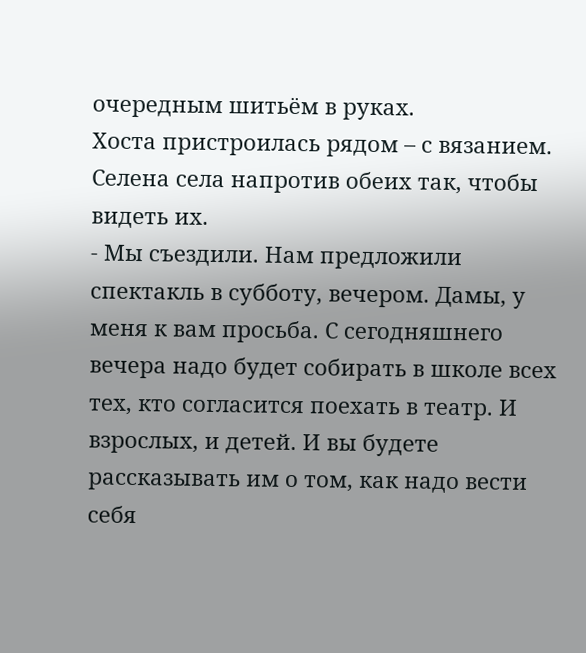очередным шитьём в руках.
Хоста пристроилась рядом – с вязанием. Селена села напротив обеих так, чтобы видеть их.
- Мы съездили. Нам предложили спектакль в субботу, вечером. Дамы, у меня к вам просьба. С сегодняшнего вечера надо будет собирать в школе всех тех, кто согласится поехать в театр. И взрослых, и детей. И вы будете рассказывать им о том, как надо вести себя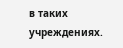в таких учреждениях.